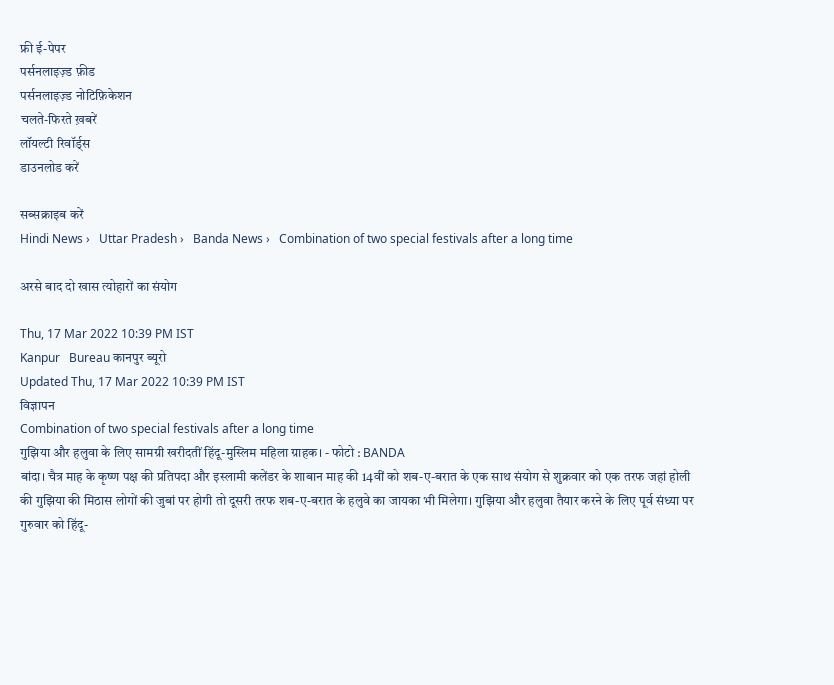फ्री ई-पेपर
पर्सनलाइज़्ड फ़ीड
पर्सनलाइज़्ड नोटिफ़िकेशन
चलते-फिरते ख़बरें
लॉयल्टी रिवॉर्ड्स
डाउनलोड करें

सब्सक्राइब करें
Hindi News ›   Uttar Pradesh ›   Banda News ›   Combination of two special festivals after a long time

अरसे बाद दो खास त्योहारों का संयोग

Thu, 17 Mar 2022 10:39 PM IST
Kanpur   Bureau कानपुर ब्यूरो
Updated Thu, 17 Mar 2022 10:39 PM IST
विज्ञापन
Combination of two special festivals after a long time
गुझिया और हलुवा के लिए सामग्री खरीदतीं हिंदू-मुस्लिम महिला ग्राहक। - फोटो : BANDA
बांदा। चैत्र माह के कृष्ण पक्ष की प्रतिपदा और इस्लामी कलेंडर के शाबान माह की 14वीं को शब-ए-बरात के एक साथ संयोग से शुक्रवार को एक तरफ जहां होली की गुझिया की मिठास लोगों की जुबां पर होगी तो दूसरी तरफ शब-ए-बरात के हलुवे का जायका भी मिलेगा। गुझिया और हलुवा तैयार करने के लिए पूर्व संध्या पर गुरुवार को हिंदू-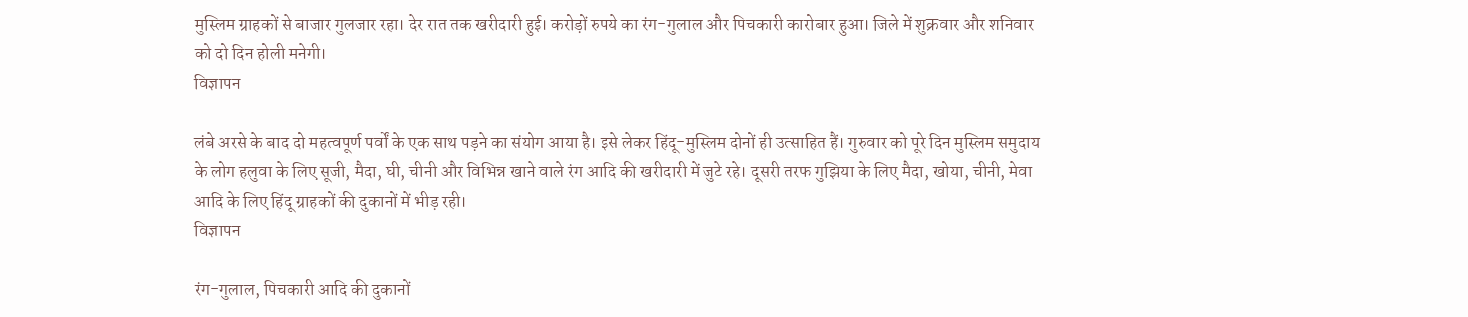मुस्लिम ग्राहकों से बाजार गुलजार रहा। देर रात तक खरीदारी हुई। करोड़ों रुपये का रंग-गुलाल और पिचकारी कारोबार हुआ। जिले में शुक्रवार और शनिवार को दो दिन होली मनेगी।
विज्ञापन

लंबे अरसे के बाद दो महत्वपूर्ण पर्वों के एक साथ पड़ने का संयोग आया है। इसे लेकर हिंदू-मुस्लिम दोनों ही उत्साहित हैं। गुरुवार को पूरे दिन मुस्लिम समुदाय के लोग हलुवा के लिए सूजी, मैदा, घी, चीनी और विभिन्न खाने वाले रंग आदि की खरीदारी में जुटे रहे। दूसरी तरफ गुझिया के लिए मैदा, खोया, चीनी, मेवा आदि के लिए हिंदू ग्राहकों की दुकानों में भीड़ रही।
विज्ञापन

रंग-गुलाल, पिचकारी आदि की दुकानों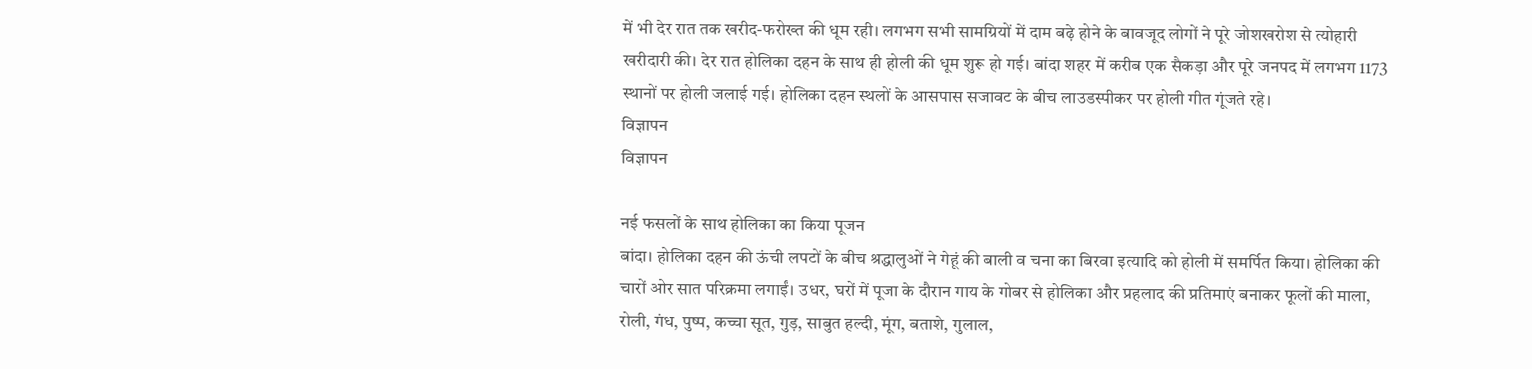में भी देर रात तक खरीद-फरोख्त की धूम रही। लगभग सभी सामग्रियों में दाम बढ़े होने के बावजूद लोगों ने पूरे जोशखरोश से त्योहारी खरीदारी की। देर रात होलिका दहन के साथ ही होली की धूम शुरू हो गई। बांदा शहर में करीब एक सैकड़ा और पूरे जनपद में लगभग 1173 स्थानों पर होली जलाई गई। होलिका दहन स्थलों के आसपास सजावट के बीच लाउडस्पीकर पर होली गीत गूंजते रहे।
विज्ञापन
विज्ञापन

नई फसलों के साथ होलिका का किया पूजन
बांदा। होलिका दहन की ऊंची लपटों के बीच श्रद्धालुओं ने गेहूं की बाली व चना का बिरवा इत्यादि को होली में समर्पित किया। होलिका की चारों ओर सात परिक्रमा लगाईं। उधर, घरों में पूजा के दौरान गाय के गोबर से होलिका और प्रहलाद की प्रतिमाएं बनाकर फूलों की माला, रोली, गंध, पुष्प, कच्चा सूत, गुड़, साबुत हल्दी, मूंग, बताशे, गुलाल,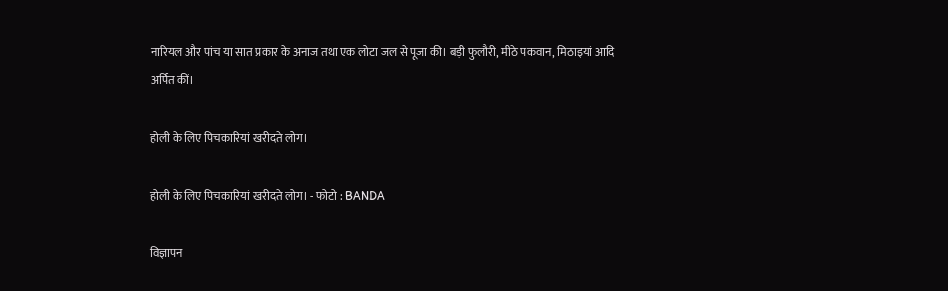नारियल और पांच या सात प्रकार के अनाज तथा एक लोटा जल से पूजा की। बड़ी फुलौरी, मीठे पकवान, मिठाइयां आदि अर्पित कीं।

होली के लिए पिचकारियां खरीदते लोग।

होली के लिए पिचकारियां खरीदते लोग। - फोटो : BANDA

विज्ञापन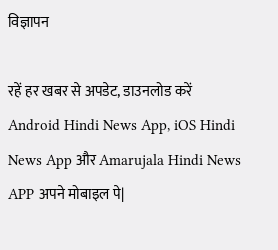विज्ञापन

रहें हर खबर से अपडेट, डाउनलोड करें Android Hindi News App, iOS Hindi News App और Amarujala Hindi News APP अपने मोबाइल पे|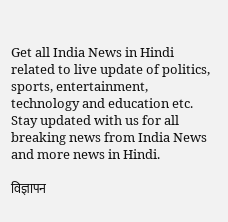Get all India News in Hindi related to live update of politics, sports, entertainment, technology and education etc. Stay updated with us for all breaking news from India News and more news in Hindi.

विज्ञापन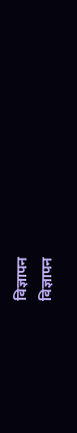विज्ञापन
विज्ञापन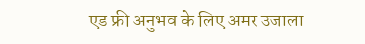एड फ्री अनुभव के लिए अमर उजाला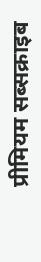प्रीमियम सब्सक्राइब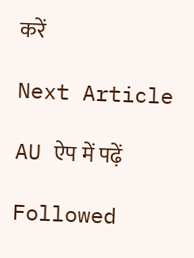करें

Next Article

AU ऐप में पढ़ें

Followed